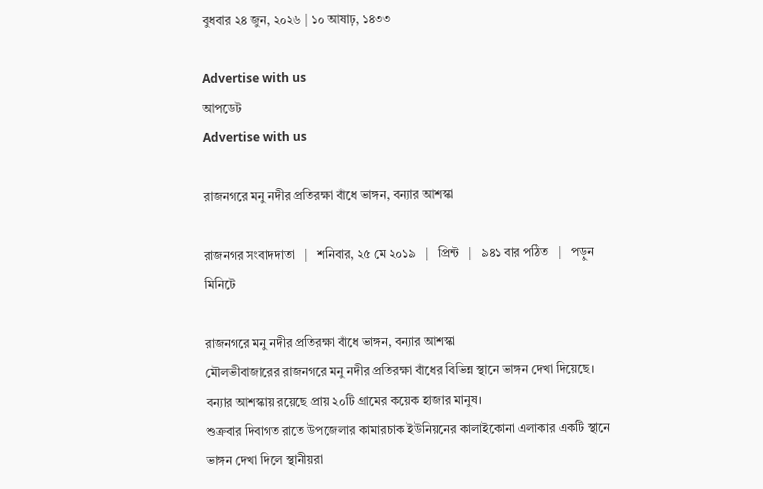বুধবার ২৪ জুন, ২০২৬ | ১০ আষাঢ়, ১৪৩৩

Advertise with us
আপডেট
Advertise with us

রাজনগরে মনু নদীর প্রতিরক্ষা বাঁধে ভাঙ্গন, বন্যার আশস্কা

রাজনগর সংবাদদাতা   |   শনিবার, ২৫ মে ২০১৯   |   প্রিন্ট   |   ৯৪১ বার পঠিত   |   পড়ুন মিনিটে

রাজনগরে মনু নদীর প্রতিরক্ষা বাঁধে ভাঙ্গন, বন্যার আশস্কা
মৌলভীবাজারের রাজনগরে মনু নদীর প্রতিরক্ষা বাঁধের বিভিন্ন স্থানে ভাঙ্গন দেখা দিয়েছে। বন্যার আশস্কায় রয়েছে প্রায় ২০টি গ্রামের কয়েক হাজার মানুষ।
শুক্রবার দিবাগত রাতে উপজেলার কামারচাক ইউনিয়নের কালাইকোনা এলাকার একটি স্থানে ভাঙ্গন দেখা দিলে স্থানীয়রা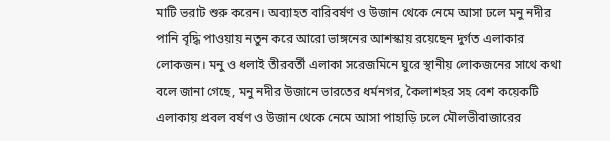মাটি ভরাট শুরু করেন। অব্যাহত বারিবর্ষণ ও উজান থেকে নেমে আসা ঢলে মনু নদীর পানি বৃদ্ধি পাওয়ায় নতুন করে আরো ভাঙ্গনের আশস্কায় রয়েছেন দুর্গত এলাকার লোকজন। মনু ও ধলাই তীরবর্তী এলাকা সরেজমিনে ঘুরে স্থানীয় লোকজনের সাথে কথা বলে জানা গেছে, মনু নদীর উজানে ভারতের ধর্মনগর, কৈলাশহর সহ বেশ কয়েকটি এলাকায় প্রবল বর্ষণ ও উজান থেকে নেমে আসা পাহাড়ি ঢলে মৌলভীবাজারের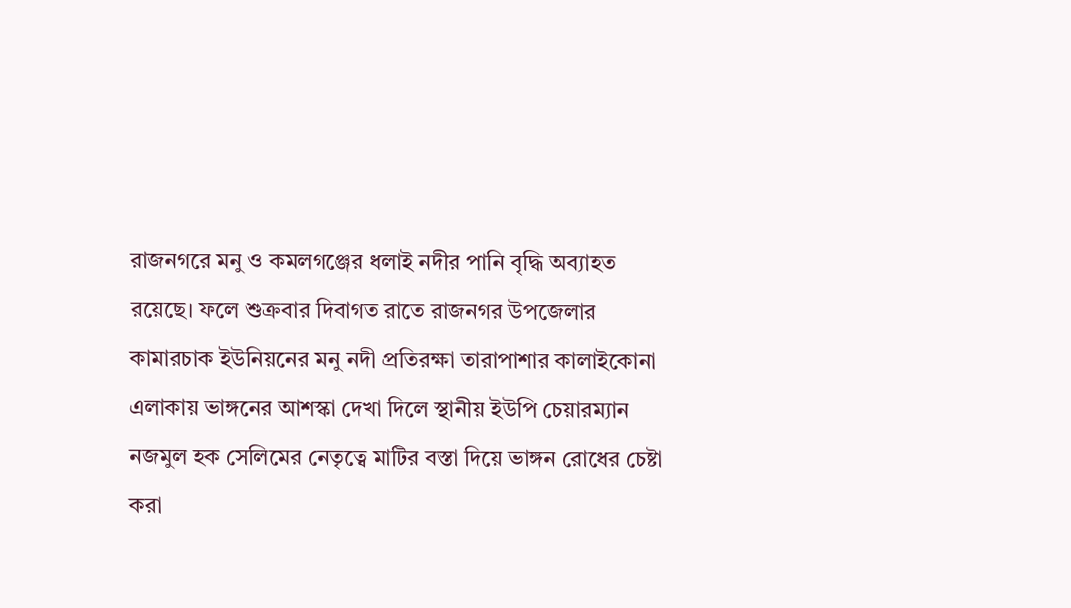রাজনগরে মনু ও কমলগঞ্জের ধলাই নদীর পানি বৃদ্ধি অব্যাহত রয়েছে। ফলে শুক্রবার দিবাগত রাতে রাজনগর উপজেলার কামারচাক ইউনিয়নের মনু নদী প্রতিরক্ষা তারাপাশার কালাইকোনা এলাকায় ভাঙ্গনের আশস্কা দেখা দিলে স্থানীয় ইউপি চেয়ারম্যান নজমুল হক সেলিমের নেতৃত্বে মাটির বস্তা দিয়ে ভাঙ্গন রোধের চেষ্টা করা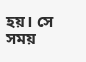হয়। সে সময়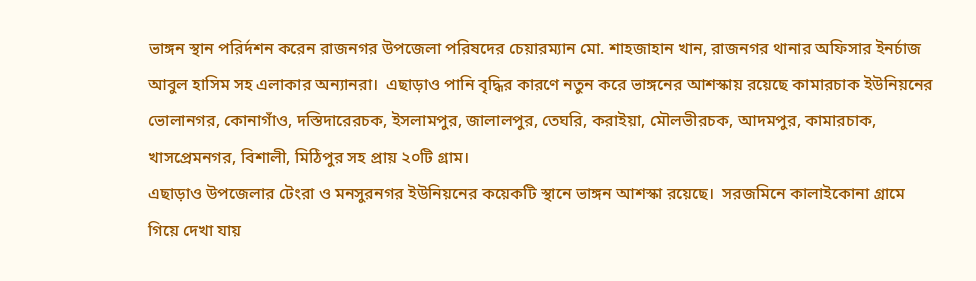ভাঙ্গন স্থান পরির্দশন করেন রাজনগর উপজেলা পরিষদের চেয়ারম্যান মো. শাহজাহান খান, রাজনগর থানার অফিসার ইনর্চাজ আবুল হাসিম সহ এলাকার অন্যানরা।  এছাড়াও পানি বৃদ্ধির কারণে নতুন করে ভাঙ্গনের আশস্কায় রয়েছে কামারচাক ইউনিয়নের  ভোলানগর, কোনাগাঁও, দস্তিদারেরচক, ইসলামপুর, জালালপুর, তেঘরি, করাইয়া, মৌলভীরচক, আদমপুর, কামারচাক, খাসপ্রেমনগর, বিশালী, মিঠিপুর সহ প্রায় ২০টি গ্রাম।
এছাড়াও উপজেলার টেংরা ও মনসুরনগর ইউনিয়নের কয়েকটি স্থানে ভাঙ্গন আশস্কা রয়েছে।  সরজমিনে কালাইকোনা গ্রামে গিয়ে দেখা যায়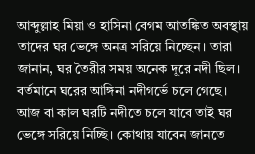আব্দুল্লাহ মিয়া ও হাসিনা বেগম আতঙ্কিত অবস্থায় তাদের ঘর ভেঙ্গে অনত্র সরিয়ে নিচ্ছেন। তারা জানান, ঘর তৈরীর সময় অনেক দূরে নদী ছিল। বর্তমানে ঘরের আঙ্গিনা নদীগর্ভে চলে গেছে। আজ বা কাল ঘরটি নদীতে চলে যাবে তাই ঘর ভেঙ্গে সরিয়ে নিচ্ছি। কোথায় যাবেন জানতে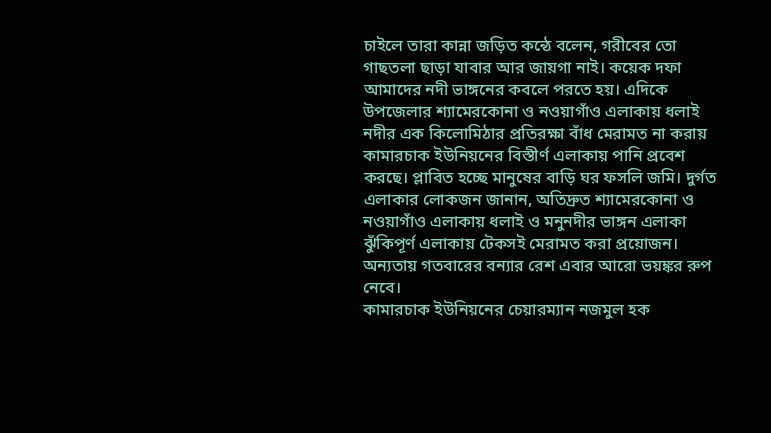চাইলে তারা কান্না জড়িত কন্ঠে বলেন, গরীবের তো গাছতলা ছাড়া যাবার আর জায়গা নাই। কয়েক দফা আমাদের নদী ভাঙ্গনের কবলে পরতে হয়। এদিকে উপজেলার শ্যামেরকোনা ও নওয়াগাঁও এলাকায় ধলাই নদীর এক কিলোমিঠার প্রতিরক্ষা বাঁধ মেরামত না করায় কামারচাক ইউনিয়নের বিস্তীর্ণ এলাকায় পানি প্রবেশ করছে। প্লাবিত হচ্ছে মানুষের বাড়ি ঘর ফসলি জমি। দুর্গত এলাকার লোকজন জানান, অতিদ্রুত শ্যামেরকোনা ও নওয়াগাঁও এলাকায় ধলাই ও মনুনদীর ভাঙ্গন এলাকা ঝুঁকিপূর্ণ এলাকায় টেকসই মেরামত করা প্রয়োজন। অন্যতায় গতবারের বন্যার রেশ এবার আরো ভয়ঙ্কর রুপ নেবে।
কামারচাক ইউনিয়নের চেয়ারম্যান নজমুল হক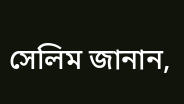সেলিম জানান,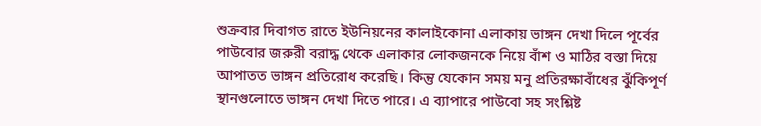শুক্রবার দিবাগত রাতে ইউনিয়নের কালাইকোনা এলাকায় ভাঙ্গন দেখা দিলে পূর্বের পাউবোর জরুরী বরাদ্ধ থেকে এলাকার লোকজনকে নিয়ে বাঁশ ও মাঠির বস্তা দিয়ে আপাতত ভাঙ্গন প্রতিরোধ করেছি। কিন্তু যেকোন সময় মনু প্রতিরক্ষাবাঁধের ঝুঁকিপূর্ণ স্থানগুলোতে ভাঙ্গন দেখা দিতে পারে। এ ব্যাপারে পাউবো সহ সংশ্লিষ্ট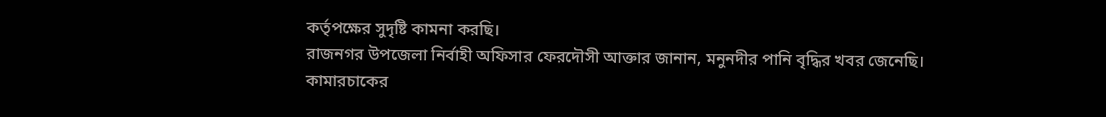কর্তৃপক্ষের সুদৃষ্টি কামনা করছি।
রাজনগর উপজেলা নির্বাহী অফিসার ফেরদৌসী আক্তার জানান, মনুনদীর পানি বৃদ্ধির খবর জেনেছি। কামারচাকের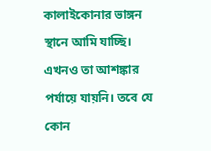কালাইকোনার ভাঙ্গন স্থানে আমি যাচ্ছি। এখনও তা আশঙ্কার পর্যায়ে যায়নি। তবে যে কোন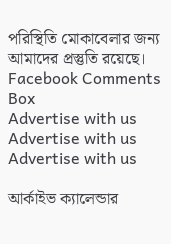পরিস্থিতি মোকাবেলার জন্য আমাদের প্রস্তুতি রয়েছে।
Facebook Comments Box
Advertise with us
Advertise with us
Advertise with us

আর্কাইভ ক্যালেন্ডার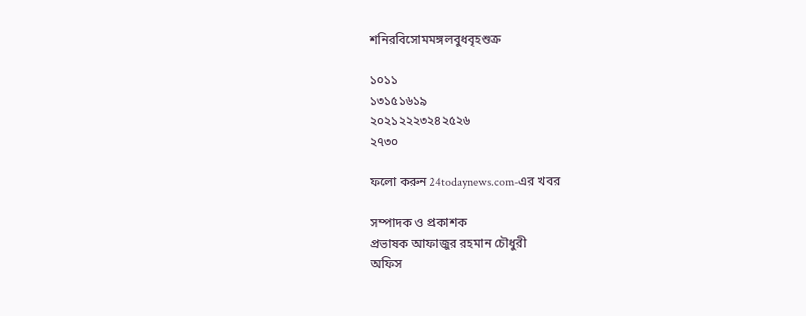শনিরবিসোমমঙ্গলবুধবৃহশুক্র

১০১১
১৩১৫১৬১৯
২০২১২২২৩২৪২৫২৬
২৭৩০

ফলো করুন 24todaynews.com-এর খবর

সম্পাদক ও প্রকাশক
প্রভাষক আফাজুর রহমান চৌধুরী
অফিস